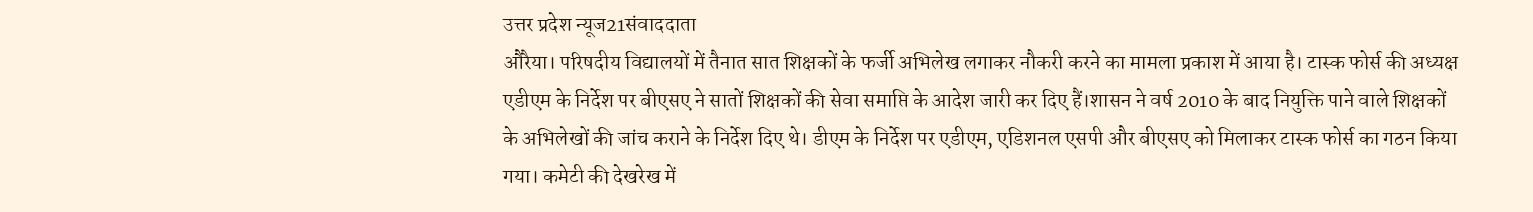उत्तर प्रदेश न्यूज21संवाददाता
औरैया। परिषदीय विद्यालयों में तैनात सात शिक्षकों के फर्जी अभिलेख लगाकर नौकरी करने का मामला प्रकाश में आया है। टास्क फोर्स की अध्यक्ष एडीएम के निर्देश पर बीएसए ने सातों शिक्षकों की सेवा समाप्ति के आदेश जारी कर दिए हैं।शासन ने वर्ष 2010 के बाद नियुक्ति पाने वाले शिक्षकों के अभिलेखों की जांच कराने के निर्देश दिए थे। डीएम के निर्देश पर एडीएम, एडिशनल एसपी और बीएसए को मिलाकर टास्क फोर्स का गठन किया गया। कमेटी की देखरेख में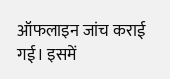ऑफलाइन जांच कराई गई। इसमें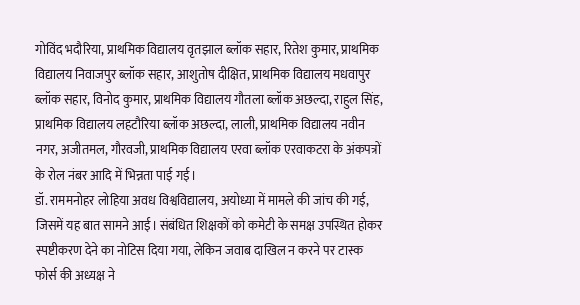गोविंद भदौरिया, प्राथमिक विद्यालय वृतझाल ब्लॉक सहार, रितेश कुमार, प्राथमिक विद्यालय निवाजपुर ब्लॉक सहार, आशुतोष दीक्षित, प्राथमिक विद्यालय मधवापुर ब्लॉक सहार, विनोद कुमार, प्राथमिक विद्यालय गौतला ब्लॉक अछल्दा, राहुल सिंह, प्राथमिक विद्यालय लहटौरिया ब्लॉक अछल्दा, लाली, प्राथमिक विद्यालय नवीन नगर, अजीतमल, गौरवजी, प्राथमिक विद्यालय एरवा ब्लॉक एरवाकटरा के अंकपत्रों के रोल नंबर आदि में भिन्नता पाई गई।
डॉ. राममनोहर लोहिया अवध विश्वविद्यालय, अयोध्या में मामले की जांच की गई, जिसमें यह बात सामने आई। संबंधित शिक्षकों को कमेटी के समक्ष उपस्थित होकर स्पष्टीकरण देने का नोटिस दिया गया, लेकिन जवाब दाखिल न करने पर टास्क फोर्स की अध्यक्ष ने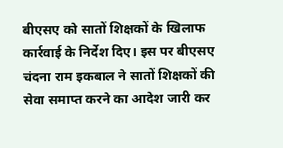बीएसए को सातों शिक्षकों के खिलाफ कार्रवाई के निर्देश दिए। इस पर बीएसए चंदना राम इकबाल ने सातों शिक्षकों की सेवा समाप्त करने का आदेश जारी कर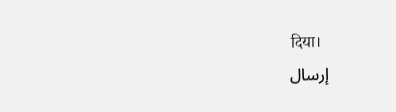दिया।
إرسال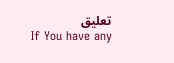تعليق
If You have any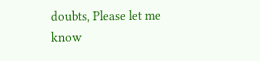doubts, Please let me know